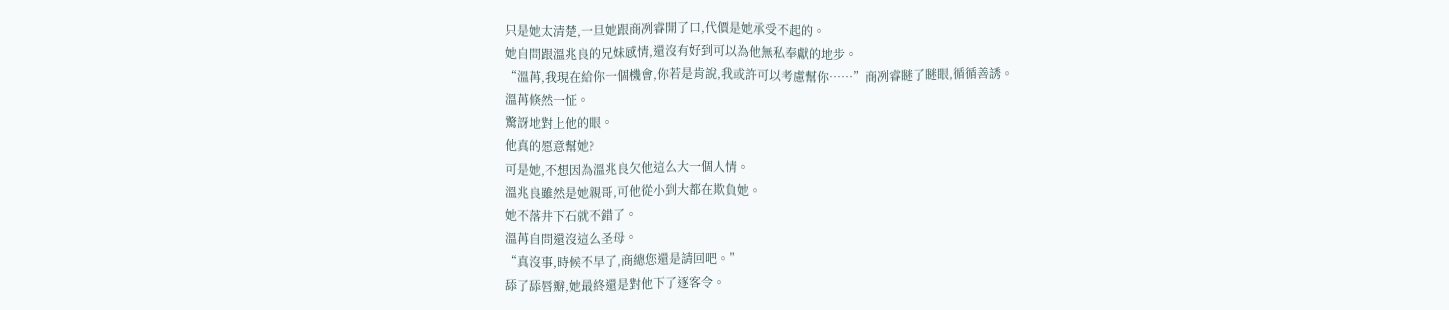只是她太清楚,一旦她跟商冽睿開了口,代價是她承受不起的。
她自問跟溫兆良的兄妹感情,還沒有好到可以為他無私奉獻的地步。
“溫苒,我現在給你一個機會,你若是肯說,我或許可以考慮幫你……”商冽睿瞇了瞇眼,循循善誘。
溫苒倏然一怔。
驚訝地對上他的眼。
他真的愿意幫她?
可是她,不想因為溫兆良欠他這么大一個人情。
溫兆良雖然是她親哥,可他從小到大都在欺負她。
她不落井下石就不錯了。
溫苒自問還沒這么圣母。
“真沒事,時候不早了,商總您還是請回吧。”
舔了舔唇瓣,她最終還是對他下了逐客令。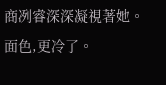商冽睿深深凝視著她。
面色,更冷了。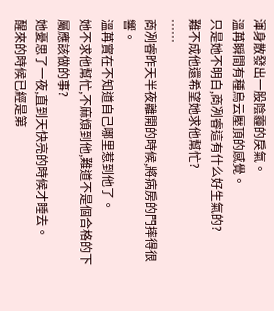渾身散發出一股陰霾的戾氣。
溫苒瞬間有種烏云壓頂的感覺。
只是她不明白,商冽睿這有什么好生氣的?
難不成他還希望她求他幫忙?
……
商冽睿昨天半夜離開的時候,將病房的門摔得很響。
溫苒實在不知道自己哪里惹到他了。
她不求他幫忙,不麻煩到他,難道不是個合格的下屬應該做的事?
她憂思了一夜,直到天快亮的時候才睡去。
醒來的時候已經是第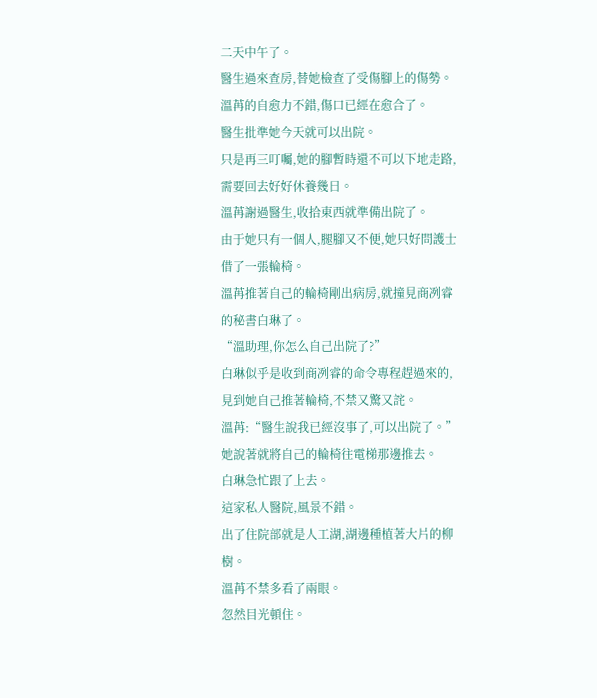二天中午了。
醫生過來查房,替她檢查了受傷腳上的傷勢。
溫苒的自愈力不錯,傷口已經在愈合了。
醫生批準她今天就可以出院。
只是再三叮囑,她的腳暫時還不可以下地走路,需要回去好好休養幾日。
溫苒謝過醫生,收拾東西就準備出院了。
由于她只有一個人,腿腳又不便,她只好問護士借了一張輪椅。
溫苒推著自己的輪椅剛出病房,就撞見商冽睿的秘書白琳了。
“溫助理,你怎么自己出院了?”
白琳似乎是收到商冽睿的命令專程趕過來的,見到她自己推著輪椅,不禁又驚又詫。
溫苒:“醫生說我已經沒事了,可以出院了。”
她說著就將自己的輪椅往電梯那邊推去。
白琳急忙跟了上去。
這家私人醫院,風景不錯。
出了住院部就是人工湖,湖邊種植著大片的柳樹。
溫苒不禁多看了兩眼。
忽然目光頓住。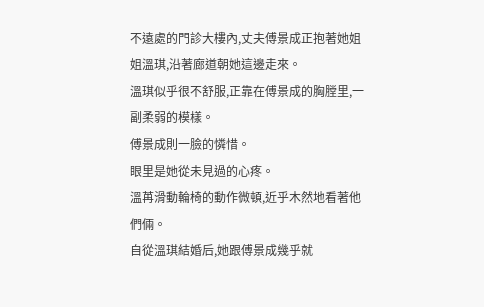不遠處的門診大樓內,丈夫傅景成正抱著她姐姐溫琪,沿著廊道朝她這邊走來。
溫琪似乎很不舒服,正靠在傅景成的胸膛里,一副柔弱的模樣。
傅景成則一臉的憐惜。
眼里是她從未見過的心疼。
溫苒滑動輪椅的動作微頓,近乎木然地看著他們倆。
自從溫琪結婚后,她跟傅景成幾乎就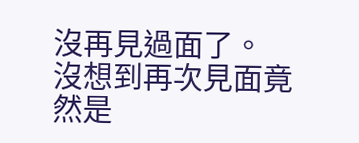沒再見過面了。
沒想到再次見面竟然是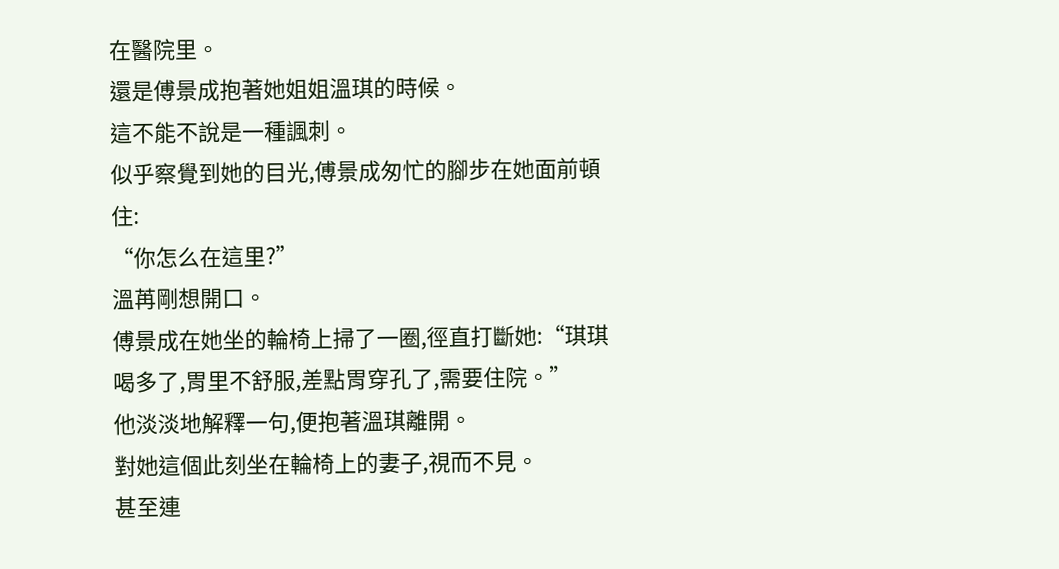在醫院里。
還是傅景成抱著她姐姐溫琪的時候。
這不能不說是一種諷刺。
似乎察覺到她的目光,傅景成匆忙的腳步在她面前頓住:
“你怎么在這里?”
溫苒剛想開口。
傅景成在她坐的輪椅上掃了一圈,徑直打斷她:“琪琪喝多了,胃里不舒服,差點胃穿孔了,需要住院。”
他淡淡地解釋一句,便抱著溫琪離開。
對她這個此刻坐在輪椅上的妻子,視而不見。
甚至連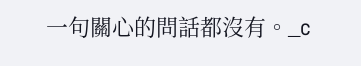一句關心的問話都沒有。_c